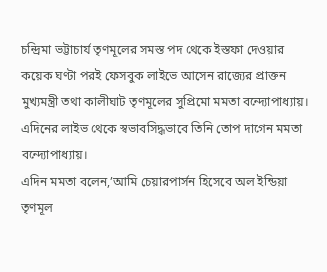চন্দ্রিমা ভট্টাচার্য তৃণমূলের সমস্ত পদ থেকে ইস্তফা দেওয়ার কয়েক ঘণ্টা পরই ফেসবুক লাইভে আসেন রাজ্যের প্রাক্তন মুখ্যমন্ত্রী তথা কালীঘাট তৃণমূলের সুপ্রিমো মমতা বন্দ্যোপাধ্যায়। এদিনের লাইভ থেকে স্বভাবসিদ্ধভাবে তিনি তোপ দাগেন মমতা বন্দ্যোপাধ্যায়।
এদিন মমতা বলেন,’আমি চেয়ারপার্সন হিসেবে অল ইন্ডিয়া তৃণমূল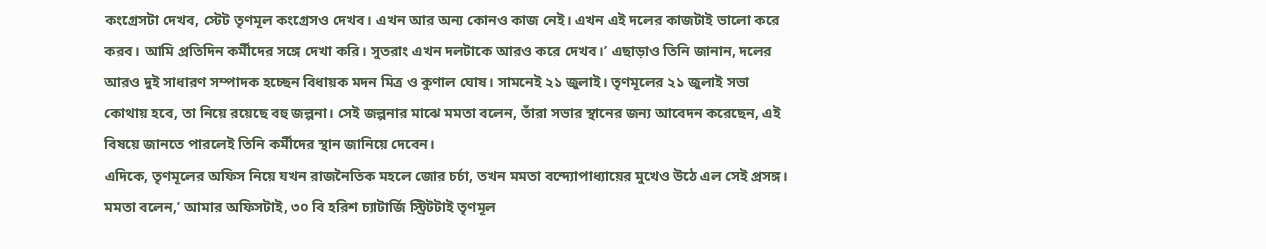কংগ্রেসটা দেখব, স্টেট তৃণমূল কংগ্রেসও দেখব। এখন আর অন্য কোনও কাজ নেই। এখন এই দলের কাজটাই ভালো করে করব। আমি প্রতিদিন কর্মীদের সঙ্গে দেখা করি। সুতরাং এখন দলটাকে আরও করে দেখব।’ এছাড়াও তিনি জানান, দলের আরও দুই সাধারণ সম্পাদক হচ্ছেন বিধায়ক মদন মিত্র ও কুণাল ঘোষ। সামনেই ২১ জুলাই। তৃণমূলের ২১ জুলাই সভা কোথায় হবে, তা নিয়ে রয়েছে বহু জল্পনা। সেই জল্পনার মাঝে মমতা বলেন, তাঁরা সভার স্থানের জন্য আবেদন করেছেন, এই বিষয়ে জানতে পারলেই তিনি কর্মীদের স্থান জানিয়ে দেবেন।
এদিকে, তৃণমূলের অফিস নিয়ে যখন রাজনৈতিক মহলে জোর চর্চা, তখন মমতা বন্দ্যোপাধ্যায়ের মুখেও উঠে এল সেই প্রসঙ্গ। মমতা বলেন,’ আমার অফিসটাই, ৩০ বি হরিশ চ্যাটার্জি স্ট্রিটটাই তৃণমূল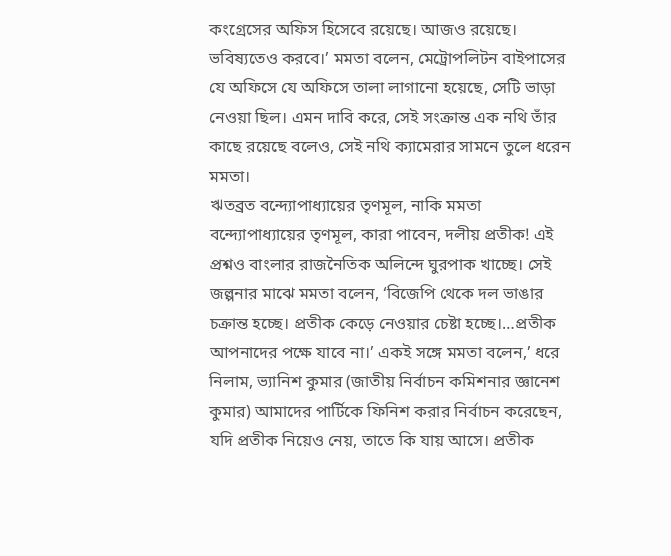কংগ্রেসের অফিস হিসেবে রয়েছে। আজও রয়েছে। ভবিষ্যতেও করবে।’ মমতা বলেন, মেট্রোপলিটন বাইপাসের যে অফিসে যে অফিসে তালা লাগানো হয়েছে, সেটি ভাড়া নেওয়া ছিল। এমন দাবি করে, সেই সংক্রান্ত এক নথি তাঁর কাছে রয়েছে বলেও, সেই নথি ক্যামেরার সামনে তুলে ধরেন মমতা।
ঋতব্রত বন্দ্যোপাধ্যায়ের তৃণমূল, নাকি মমতা বন্দ্যোপাধ্যায়ের তৃণমূল, কারা পাবেন, দলীয় প্রতীক! এই প্রশ্নও বাংলার রাজনৈতিক অলিন্দে ঘুরপাক খাচ্ছে। সেই জল্পনার মাঝে মমতা বলেন, ‘বিজেপি থেকে দল ভাঙার চক্রান্ত হচ্ছে। প্রতীক কেড়ে নেওয়ার চেষ্টা হচ্ছে।…প্রতীক আপনাদের পক্ষে যাবে না।’ একই সঙ্গে মমতা বলেন,’ ধরে নিলাম, ভ্যানিশ কুমার (জাতীয় নির্বাচন কমিশনার জ্ঞানেশ কুমার) আমাদের পার্টিকে ফিনিশ করার নির্বাচন করেছেন, যদি প্রতীক নিয়েও নেয়, তাতে কি যায় আসে। প্রতীক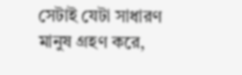সেটাই যেটা সাধারণ মানুষ গ্রহণ করে,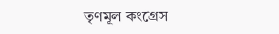তৃণমূল কংগ্রেস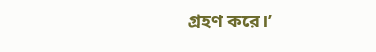গ্রহণ করে।’